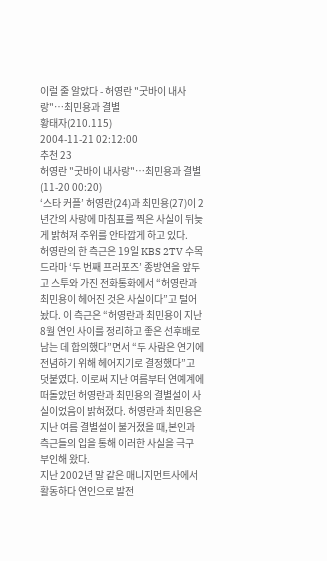이럴 줄 알았다 - 허영란 "굿바이 내사랑"…최민용과 결별
황태자(210.115)
2004-11-21 02:12:00
추천 23
허영란 "굿바이 내사랑"…최민용과 결별 (11-20 00:20)
‘스타 커플’ 허영란(24)과 최민용(27)이 2년간의 사랑에 마침표를 찍은 사실이 뒤늦게 밝혀져 주위를 안타깝게 하고 있다.
허영란의 한 측근은 19일 KBS 2TV 수목드라마 ‘두 번째 프러포즈’ 종방연을 앞두고 스투와 가진 전화통화에서 “허영란과 최민용이 헤어진 것은 사실이다”고 털어놨다. 이 측근은 “허영란과 최민용이 지난 8월 연인 사이를 정리하고 좋은 선후배로 남는 데 합의했다”면서 “두 사람은 연기에 전념하기 위해 헤어지기로 결정했다”고 덧붙였다. 이로써 지난 여름부터 연예계에 떠돌았던 허영란과 최민용의 결별설이 사실이었음이 밝혀졌다. 허영란과 최민용은 지난 여름 결별설이 불거졌을 때,본인과 측근들의 입을 통해 이러한 사실을 극구 부인해 왔다.
지난 2002년 말 같은 매니지먼트사에서 활동하다 연인으로 발전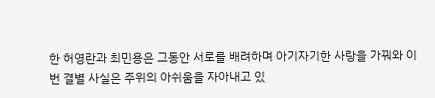한 허영란과 최민용은 그동안 서로를 배려하며 아기자기한 사랑을 가꿔와 이번 결별 사실은 주위의 아쉬움을 자아내고 있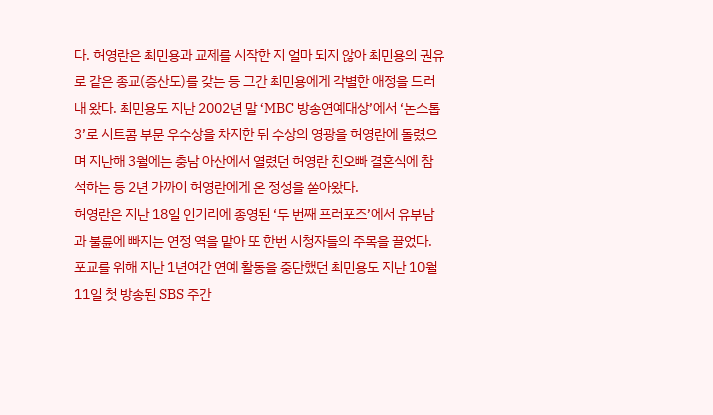다. 허영란은 최민용과 교제를 시작한 지 얼마 되지 않아 최민용의 권유로 같은 종교(증산도)를 갖는 등 그간 최민용에게 각별한 애정을 드러내 왔다. 최민용도 지난 2002년 말 ‘MBC 방송연예대상’에서 ‘논스톱3’로 시트콤 부문 우수상을 차지한 뒤 수상의 영광을 허영란에 돌렸으며 지난해 3월에는 충남 아산에서 열렸던 허영란 친오빠 결혼식에 참석하는 등 2년 가까이 허영란에게 온 정성을 쏟아왔다.
허영란은 지난 18일 인기리에 종영된 ‘두 번째 프러포즈’에서 유부남과 불륜에 빠지는 연정 역을 맡아 또 한번 시청자들의 주목을 끌었다. 포교를 위해 지난 1년여간 연예 활동을 중단했던 최민용도 지난 10월11일 첫 방송된 SBS 주간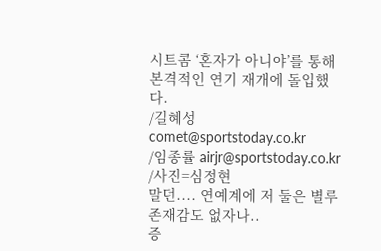시트콤 ‘혼자가 아니야’를 통해 본격적인 연기 재개에 돌입했다.
/길혜성 comet@sportstoday.co.kr
/임종률 airjr@sportstoday.co.kr
/사진=심정현
말던.... 연예계에 저 둘은 별루 존재감도 없자나..
증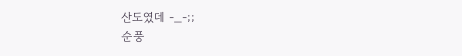산도였데 -_-;;
순풍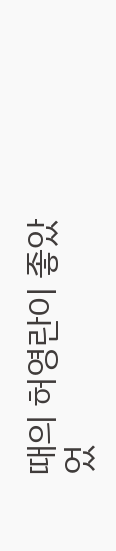때의 허영란이 좋았었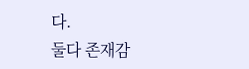다.
둘다 존재감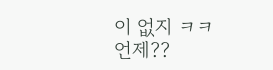이 없지 ㅋㅋ
언제??